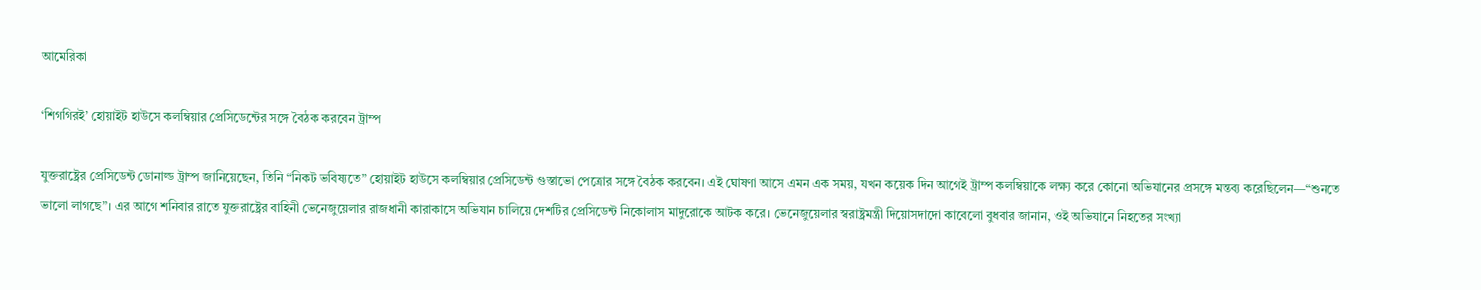আমেরিকা

‘শিগগিরই’ হোয়াইট হাউসে কলম্বিয়ার প্রেসিডেন্টের সঙ্গে বৈঠক করবেন ট্রাম্প

যুক্তরাষ্ট্রের প্রেসিডেন্ট ডোনাল্ড ট্রাম্প জানিয়েছেন, তিনি “নিকট ভবিষ্যতে” হোয়াইট হাউসে কলম্বিয়ার প্রেসিডেন্ট গুস্তাভো পেত্রোর সঙ্গে বৈঠক করবেন। এই ঘোষণা আসে এমন এক সময়, যখন কয়েক দিন আগেই ট্রাম্প কলম্বিয়াকে লক্ষ্য করে কোনো অভিযানের প্রসঙ্গে মন্তব্য করেছিলেন—“শুনতে ভালো লাগছে”। এর আগে শনিবার রাতে যুক্তরাষ্ট্রের বাহিনী ভেনেজুয়েলার রাজধানী কারাকাসে অভিযান চালিয়ে দেশটির প্রেসিডেন্ট নিকোলাস মাদুরোকে আটক করে। ভেনেজুয়েলার স্বরাষ্ট্রমন্ত্রী দিয়োসদাদো কাবেলো বুধবার জানান, ওই অভিযানে নিহতের সংখ্যা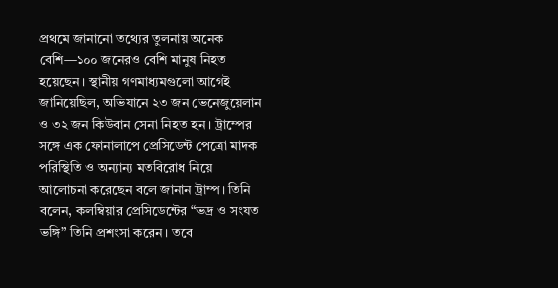প্রথমে জানানো তথ্যের তুলনায় অনেক বেশি—১০০ জনেরও বেশি মানুষ নিহত হয়েছেন। স্থানীয় গণমাধ্যমগুলো আগেই জানিয়েছিল, অভিযানে ২৩ জন ভেনেজুয়েলান ও ৩২ জন কিউবান সেনা নিহত হন। ট্রাম্পের সঙ্গে এক ফোনালাপে প্রেসিডেন্ট পেত্রো মাদক পরিস্থিতি ও অন্যান্য মতবিরোধ নিয়ে আলোচনা করেছেন বলে জানান ট্রাম্প। তিনি বলেন, কলম্বিয়ার প্রেসিডেন্টের “ভদ্র ও সংযত ভঙ্গি” তিনি প্রশংসা করেন। তবে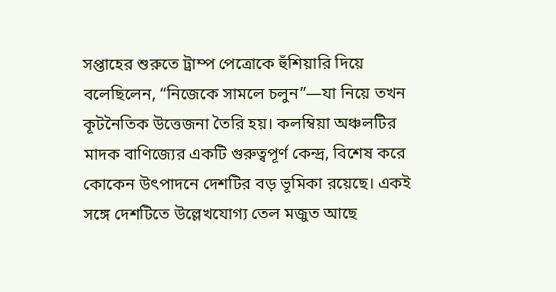সপ্তাহের শুরুতে ট্রাম্প পেত্রোকে হুঁশিয়ারি দিয়ে বলেছিলেন, “নিজেকে সামলে চলুন”—যা নিয়ে তখন কূটনৈতিক উত্তেজনা তৈরি হয়। কলম্বিয়া অঞ্চলটির মাদক বাণিজ্যের একটি গুরুত্বপূর্ণ কেন্দ্র, বিশেষ করে কোকেন উৎপাদনে দেশটির বড় ভূমিকা রয়েছে। একই সঙ্গে দেশটিতে উল্লেখযোগ্য তেল মজুত আছে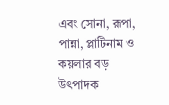এবং সোনা, রূপা, পান্না, প্লাটিনাম ও কয়লার বড় উৎপাদক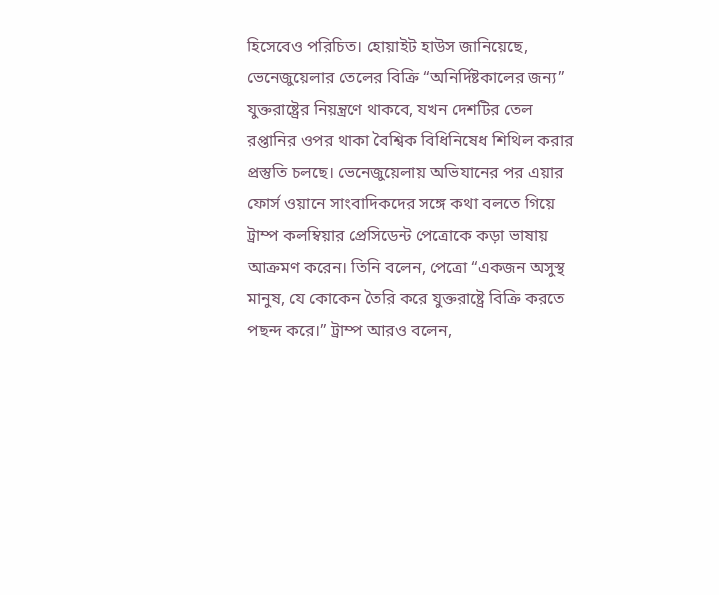হিসেবেও পরিচিত। হোয়াইট হাউস জানিয়েছে, ভেনেজুয়েলার তেলের বিক্রি “অনির্দিষ্টকালের জন্য” যুক্তরাষ্ট্রের নিয়ন্ত্রণে থাকবে, যখন দেশটির তেল রপ্তানির ওপর থাকা বৈশ্বিক বিধিনিষেধ শিথিল করার প্রস্তুতি চলছে। ভেনেজুয়েলায় অভিযানের পর এয়ার ফোর্স ওয়ানে সাংবাদিকদের সঙ্গে কথা বলতে গিয়ে ট্রাম্প কলম্বিয়ার প্রেসিডেন্ট পেত্রোকে কড়া ভাষায় আক্রমণ করেন। তিনি বলেন, পেত্রো “একজন অসুস্থ মানুষ, যে কোকেন তৈরি করে যুক্তরাষ্ট্রে বিক্রি করতে পছন্দ করে।” ট্রাম্প আরও বলেন,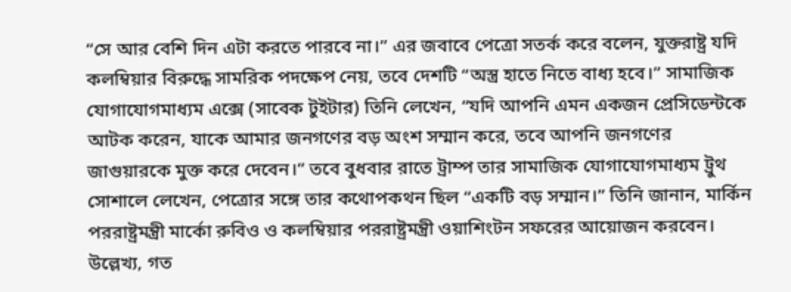“সে আর বেশি দিন এটা করতে পারবে না।” এর জবাবে পেত্রো সতর্ক করে বলেন, যুক্তরাষ্ট্র যদি কলম্বিয়ার বিরুদ্ধে সামরিক পদক্ষেপ নেয়, তবে দেশটি “অস্ত্র হাতে নিতে বাধ্য হবে।” সামাজিক যোগাযোগমাধ্যম এক্সে (সাবেক টুইটার) তিনি লেখেন, “যদি আপনি এমন একজন প্রেসিডেন্টকে আটক করেন, যাকে আমার জনগণের বড় অংশ সম্মান করে, তবে আপনি জনগণের জাগুয়ারকে মুক্ত করে দেবেন।” তবে বুধবার রাতে ট্রাম্প তার সামাজিক যোগাযোগমাধ্যম ট্রুথ সোশালে লেখেন, পেত্রোর সঙ্গে তার কথোপকথন ছিল “একটি বড় সম্মান।” তিনি জানান, মার্কিন পররাষ্ট্রমন্ত্রী মার্কো রুবিও ও কলম্বিয়ার পররাষ্ট্রমন্ত্রী ওয়াশিংটন সফরের আয়োজন করবেন। উল্লেখ্য, গত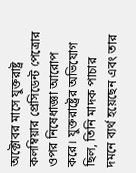অক্টোবর মাসে যুক্তরাষ্ট্র কলম্বিয়ার প্রেসিডেন্ট পেত্রোর ওপর নিষেধাজ্ঞা আরোপ করে। যুক্তরাষ্ট্রের অভিযোগ ছিল, তিনি মাদক পাচার দমনে ব্যর্থ হয়েছেন এবং তার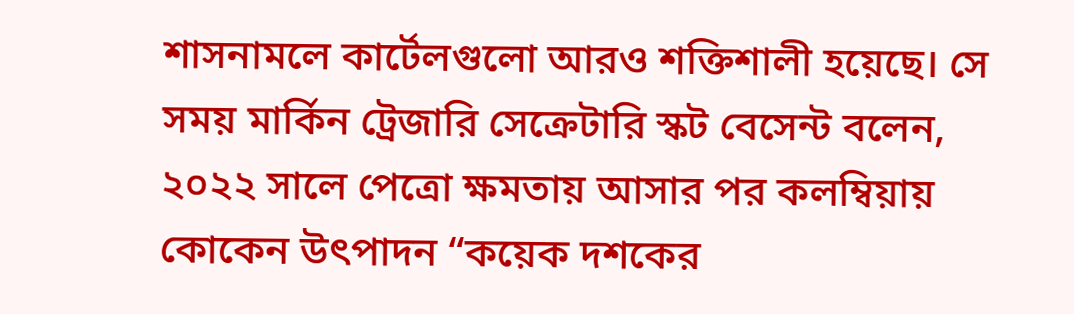শাসনামলে কার্টেলগুলো আরও শক্তিশালী হয়েছে। সে সময় মার্কিন ট্রেজারি সেক্রেটারি স্কট বেসেন্ট বলেন, ২০২২ সালে পেত্রো ক্ষমতায় আসার পর কলম্বিয়ায় কোকেন উৎপাদন “কয়েক দশকের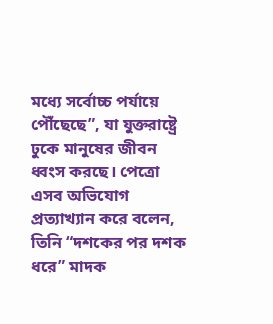মধ্যে সর্বোচ্চ পর্যায়ে পৌঁছেছে”, যা যুক্তরাষ্ট্রে ঢুকে মানুষের জীবন ধ্বংস করছে। পেত্রো এসব অভিযোগ প্রত্যাখ্যান করে বলেন, তিনি “দশকের পর দশক ধরে” মাদক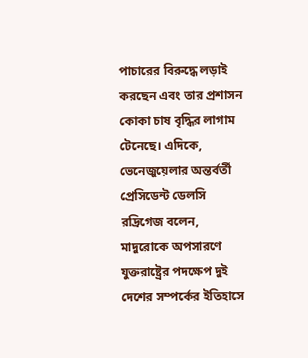পাচারের বিরুদ্ধে লড়াই করছেন এবং তার প্রশাসন কোকা চাষ বৃদ্ধির লাগাম টেনেছে। এদিকে, ভেনেজুয়েলার অন্তর্বর্তী প্রেসিডেন্ট ডেলসি রদ্রিগেজ বলেন, মাদুরোকে অপসারণে যুক্তরাষ্ট্রের পদক্ষেপ দুই দেশের সম্পর্কের ইতিহাসে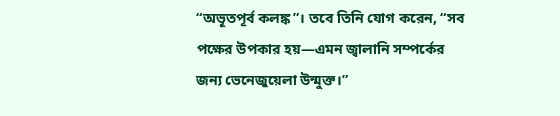“অভূতপূর্ব কলঙ্ক”। তবে তিনি যোগ করেন, “সব পক্ষের উপকার হয়—এমন জ্বালানি সম্পর্কের জন্য ভেনেজুয়েলা উন্মুক্ত।”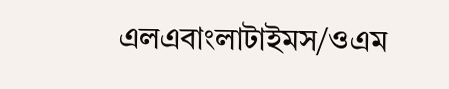এলএবাংলাটাইমস/ওএম